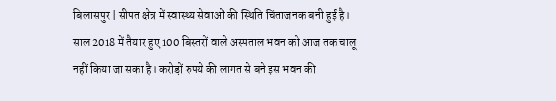बिलासपुर | सीपत क्षेत्र में स्वास्थ्य सेवाओं की स्थिति चिंताजनक बनी हुई है। साल 2018 में तैयार हुए 100 बिस्तरों वाले अस्पताल भवन को आज तक चालू नहीं किया जा सका है। करोड़ों रुपये की लागत से बने इस भवन की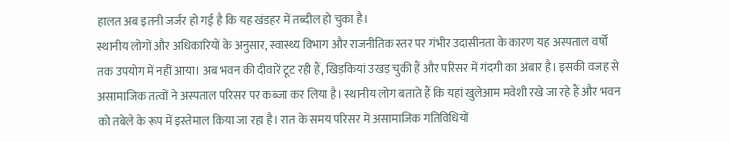हालत अब इतनी जर्जर हो गई है कि यह खंडहर में तब्दील हो चुका है।
स्थानीय लोगों और अधिकारियों के अनुसार, स्वास्थ्य विभाग और राजनीतिक स्तर पर गंभीर उदासीनता के कारण यह अस्पताल वर्षों तक उपयोग में नहीं आया। अब भवन की दीवारें टूट रही हैं, खिड़कियां उखड़ चुकी हैं और परिसर में गंदगी का अंबार है। इसकी वजह से असामाजिक तत्वों ने अस्पताल परिसर पर कब्जा कर लिया है। स्थानीय लोग बताते हैं कि यहां खुलेआम मवेशी रखे जा रहे हैं और भवन को तबेले के रूप में इस्तेमाल किया जा रहा है। रात के समय परिसर में असामाजिक गतिविधियों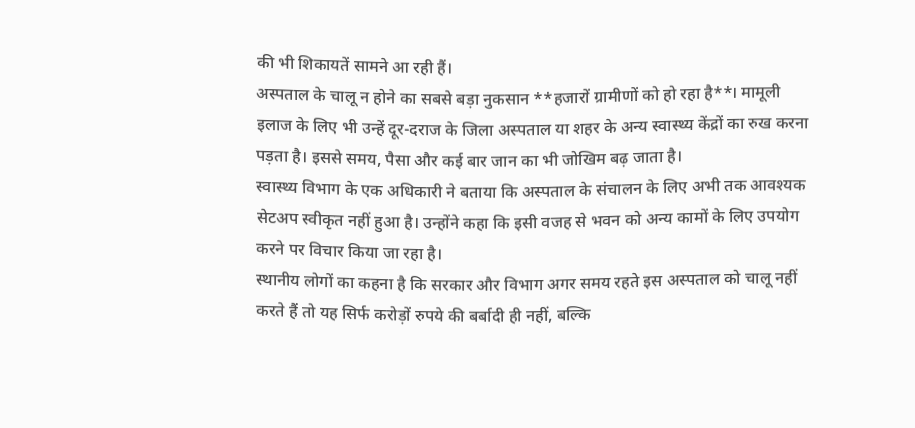की भी शिकायतें सामने आ रही हैं।
अस्पताल के चालू न होने का सबसे बड़ा नुकसान **हजारों ग्रामीणों को हो रहा है**। मामूली इलाज के लिए भी उन्हें दूर-दराज के जिला अस्पताल या शहर के अन्य स्वास्थ्य केंद्रों का रुख करना पड़ता है। इससे समय, पैसा और कई बार जान का भी जोखिम बढ़ जाता है।
स्वास्थ्य विभाग के एक अधिकारी ने बताया कि अस्पताल के संचालन के लिए अभी तक आवश्यक सेटअप स्वीकृत नहीं हुआ है। उन्होंने कहा कि इसी वजह से भवन को अन्य कामों के लिए उपयोग करने पर विचार किया जा रहा है।
स्थानीय लोगों का कहना है कि सरकार और विभाग अगर समय रहते इस अस्पताल को चालू नहीं करते हैं तो यह सिर्फ करोड़ों रुपये की बर्बादी ही नहीं, बल्कि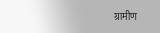ग्रामीण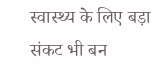स्वास्थ्य के लिए बड़ा संकट भी बन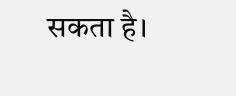सकता है।